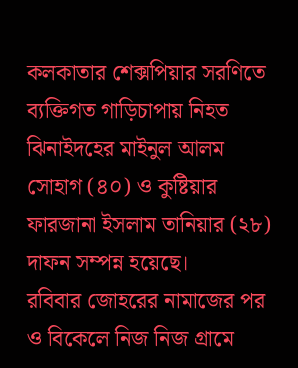কলকাতার শেক্সপিয়ার সরণিতে ব্যক্তিগত গাড়িচাপায় নিহত ঝিনাইদহের মাইনুল আলম সোহাগ (৪০) ও কুষ্টিয়ার ফারজানা ইসলাম তানিয়ার (২৮) দাফন সম্পন্ন হয়েছে।
রবিবার জোহরের নামাজের পর ও বিকেলে নিজ নিজ গ্রামে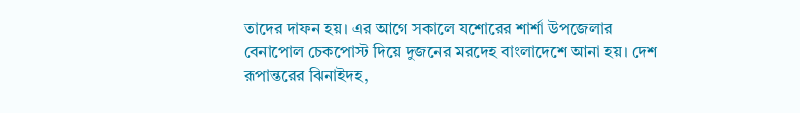তাদের দাফন হয়। এর আগে সকালে যশোরের শার্শা উপজেলার বেনাপোল চেকপোস্ট দিয়ে দুজনের মরদেহ বাংলাদেশে আনা হয়। দেশ রূপান্তরের ঝিনাইদহ,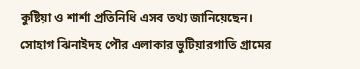কুষ্টিয়া ও শার্শা প্রতিনিধি এসব তথ্য জানিয়েছেন।
সোহাগ ঝিনাইদহ পৌর এলাকার ভুটিয়ারগাতি গ্রামের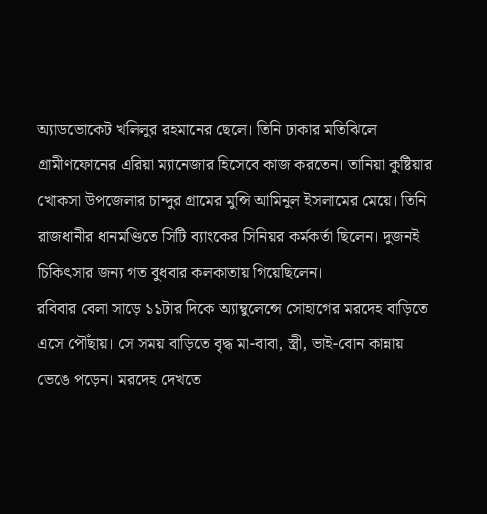অ্যাডভোকেট খলিলুর রহমানের ছেলে। তিনি ঢাকার মতিঝিলে গ্রামীণফোনের এরিয়া ম্যানেজার হিসেবে কাজ করতেন। তানিয়া কুষ্টিয়ার খোকসা উপজেলার চান্দুর গ্রামের মুন্সি আমিনুল ইসলামের মেয়ে। তিনি রাজধানীর ধানমণ্ডিতে সিটি ব্যাংকের সিনিয়র কর্মকর্তা ছিলেন। দুজনই চিকিৎসার জন্য গত বুধবার কলকাতায় গিয়েছিলেন।
রবিবার বেলা সাড়ে ১১টার দিকে অ্যাম্বুলেন্সে সোহাগের মরদেহ বাড়িতে এসে পৌঁছায়। সে সময় বাড়িতে বৃদ্ধ মা-বাবা, স্ত্রী, ভাই-বোন কান্নায় ভেঙে পড়েন। মরদেহ দেখতে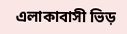এলাকাবাসী ভিড়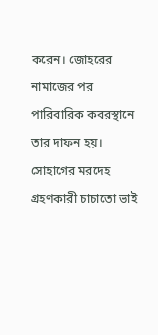করেন। জোহরের নামাজের পর পারিবারিক কবরস্থানে তার দাফন হয়।
সোহাগের মরদেহ গ্রহণকারী চাচাতো ভাই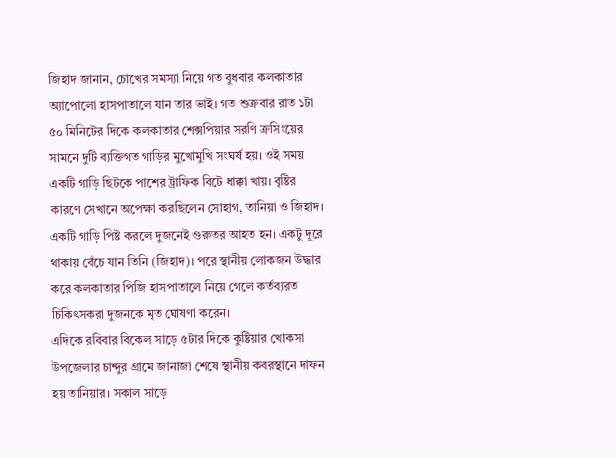জিহাদ জানান, চোখের সমস্যা নিয়ে গত বুধবার কলকাতার অ্যাপোলো হাসপাতালে যান তার ভাই। গত শুক্রবার রাত ১টা ৫০ মিনিটের দিকে কলকাতার শেক্সপিয়ার সরণি ক্রসিংয়ের সামনে দুটি ব্যক্তিগত গাড়ির মুখোমুখি সংঘর্ষ হয়। ওই সময় একটি গাড়ি ছিটকে পাশের ট্রাফিক বিটে ধাক্কা খায়। বৃষ্টির কারণে সেখানে অপেক্ষা করছিলেন সোহাগ, তানিয়া ও জিহাদ। একটি গাড়ি পিষ্ট করলে দুজনেই গুরুতর আহত হন। একটু দূরে থাকায় বেঁচে যান তিনি (জিহাদ)। পরে স্থানীয় লোকজন উদ্ধার করে কলকাতার পিজি হাসপাতালে নিয়ে গেলে কর্তব্যরত চিকিৎসকরা দুজনকে মৃত ঘোষণা করেন।
এদিকে রবিবার বিকেল সাড়ে ৫টার দিকে কুষ্টিয়ার খোকসা উপজেলার চান্দুর গ্রামে জানাজা শেষে স্থানীয় কবরস্থানে দাফন হয় তানিয়ার। সকাল সাড়ে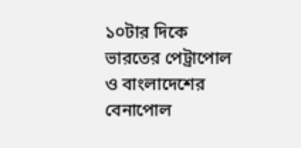১০টার দিকে ভারতের পেট্রাপোল ও বাংলাদেশের বেনাপোল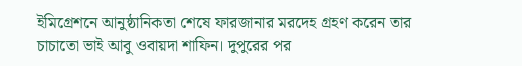ইমিগ্রেশনে আনুষ্ঠানিকতা শেষে ফারজানার মরদেহ গ্রহণ করেন তার চাচাতো ভাই আবু ওবায়দা শাফিন। দুপুরের পর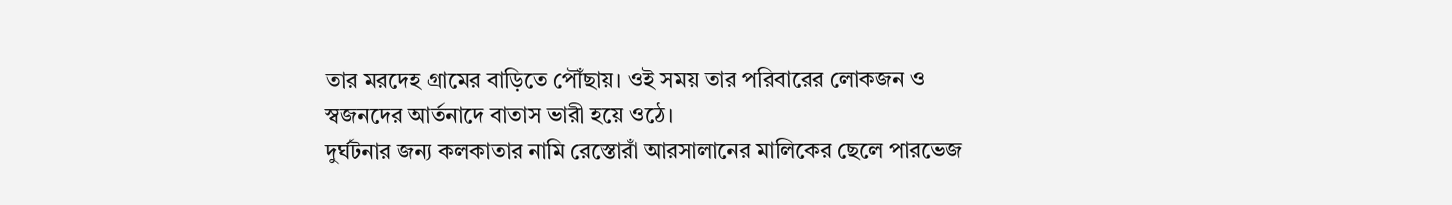তার মরদেহ গ্রামের বাড়িতে পৌঁছায়। ওই সময় তার পরিবারের লোকজন ও স্বজনদের আর্তনাদে বাতাস ভারী হয়ে ওঠে।
দুর্ঘটনার জন্য কলকাতার নামি রেস্তোরাঁ আরসালানের মালিকের ছেলে পারভেজ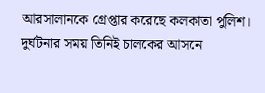আরসালানকে গ্রেপ্তার করেছে কলকাতা পুলিশ। দুর্ঘটনার সময় তিনিই চালকের আসনে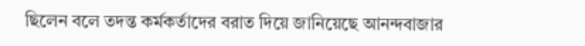ছিলেন বলে তদন্ত কর্মকর্তাদের বরাত দিয়ে জানিয়েছে আনন্দবাজার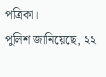পত্রিকা।
পুলিশ জানিয়েছে, ২২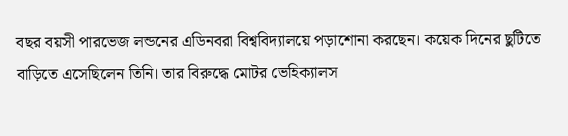বছর বয়সী পারভেজ লন্ডনের এডিনবরা বিশ্ববিদ্যালয়ে পড়াশোনা করছেন। কয়েক দিনের ছুটিতে বাড়িতে এসেছিলেন তিনি। তার বিরুদ্ধে মোটর ভেহিক্যালস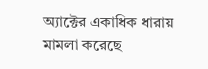অ্যাক্টের একাধিক ধারায় মামলা করেছে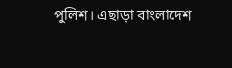পুলিশ। এছাড়া বাংলাদেশ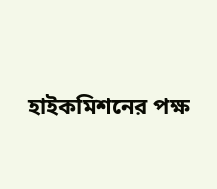হাইকমিশনের পক্ষ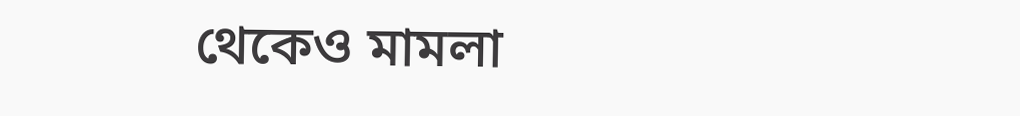থেকেও মামলা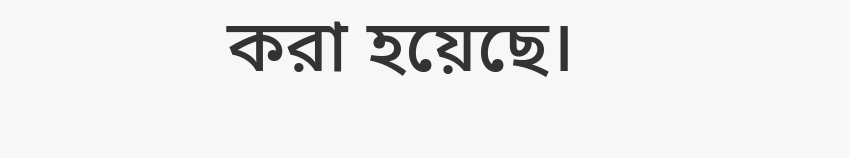করা হয়েছে।